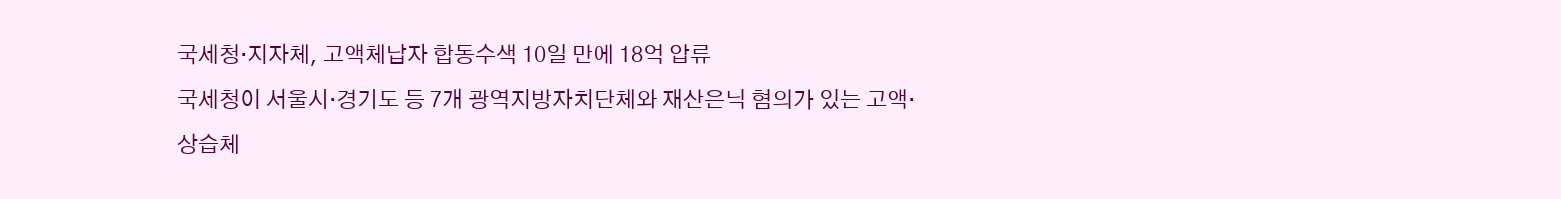국세청·지자체, 고액체납자 합동수색 10일 만에 18억 압류
국세청이 서울시·경기도 등 7개 광역지방자치단체와 재산은닉 혐의가 있는 고액·상습체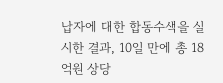납자에 대한 합동수색을 실시한 결과, 10일 만에 총 18억원 상당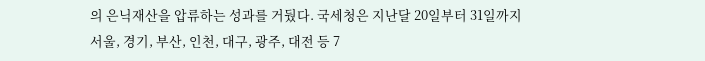의 은닉재산을 압류하는 성과를 거뒀다. 국세청은 지난달 20일부터 31일까지 서울, 경기, 부산, 인천, 대구, 광주, 대전 등 7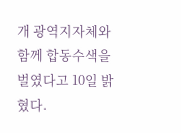개 광역지자체와 함께 합동수색을 벌였다고 10일 밝혔다.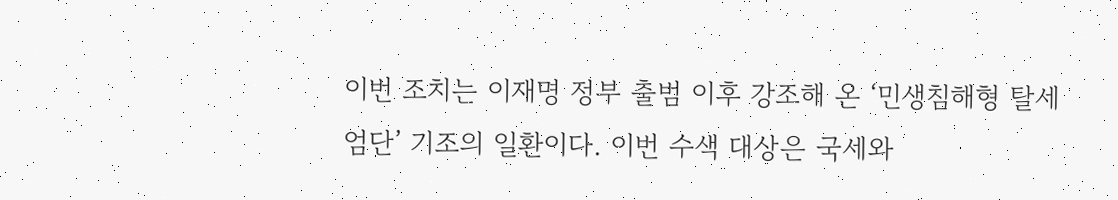이번 조치는 이재명 정부 출범 이후 강조해 온 ‘민생침해형 탈세 엄단’ 기조의 일환이다. 이번 수색 대상은 국세와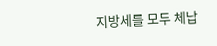지방세를 모두 체납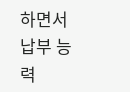하면서 납부 능력